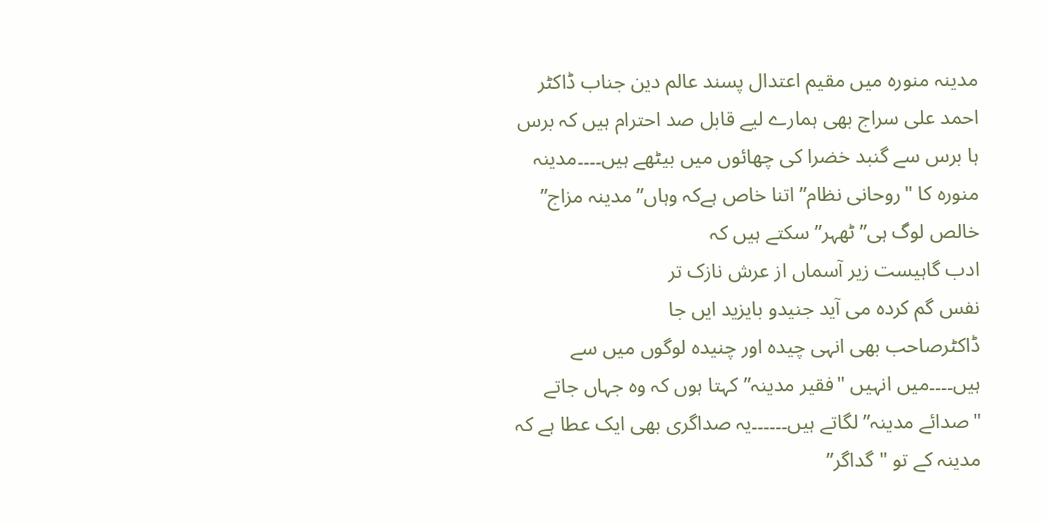مدینہ منورہ میں مقیم اعتدال پسند عالم دین جناب ڈاکٹر احمد علی سراج بھی ہمارے لیے قابل صد احترام ہیں کہ برس ہا برس سے گنبد خضرا کی چھائوں میں بیٹھے ہیں۔۔۔۔مدینہ منورہ کا "روحانی نظام”اتنا خاص ہےکہ وہاں”مدینہ مزاج” خالص لوگ ہی” ٹھہر”سکتے ہیں کہ
ادب گاہیست زیر آسماں از عرش نازک تر
نفس گم کردہ می آید جنیدو بایزید ایں جا
ڈاکٹرصاحب بھی انہی چیدہ اور چنیدہ لوگوں میں سے ہیں۔۔۔۔میں انہیں "فقیر مدینہ”کہتا ہوں کہ وہ جہاں جاتے "صدائے مدینہ” لگاتے ہیں۔۔۔۔۔۔یہ صداگری بھی ایک عطا ہے کہ مدینہ کے تو "گداگر”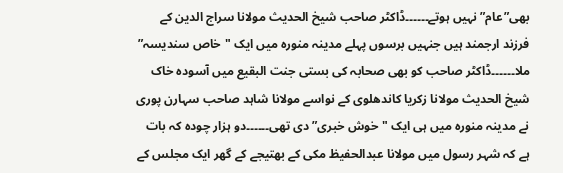بھی”عام” نہیں ہوتے۔۔۔۔۔۔ڈاکٹر صاحب شیخ الحدیث مولانا سراج الدین کے فرزند ارجمند ہیں جنہیں برسوں پہلے مدینہ منورہ میں ایک "خاص سندیسہ” ملا۔۔۔۔۔۔ڈاکٹر صاحب کو بھی صحابہ کی بستی جنت البقیع میں آسودہ خاک شیخ الحدیث مولانا زکریا کاندھلوی کے نواسے مولانا شاہد صاحب سہارن پوری نے مدینہ منورہ میں ہی ایک "خوش خبری” دی تھی۔۔۔۔۔۔دو ہزار چودہ کہ بات ہے کہ شہر رسول میں مولانا عبدالحفیظ مکی کے بھتیجے کے گھر ایک مجلس کے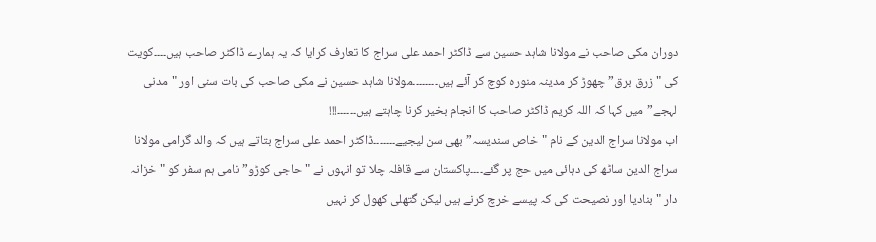دوران مکی صاحب نے مولانا شاہد حسین سے ڈاکٹر احمد علی سراج کا تعارف کرایا کہ یہ ہمارے ڈاکٹر صاحب ہیں۔۔۔۔کویت کی "زرق برق”چھوڑ کر مدینہ منورہ کوچ کر آئے ہیں۔۔۔۔۔۔۔۔مولانا شاہد حسین نے مکی صاحب کی بات سنی اور "مدنی لہجے”میں کہا کہ اللہ کریم ڈاکٹر صاحب کا انجام بخیر کرنا چاہتے ہیں۔۔۔۔۔۔!!!
اب مولانا سراج الدین کے نام "خاص سندیسہ” بھی سن لیجیے۔۔۔۔۔۔۔ڈاکٹر احمد علی سراج بتاتے ہیں کہ والد گرامی مولانا سراج الدین ساٹھ کی دہائی میں حج پر گئے۔۔۔۔پاکستان سے قافلہ چلا تو انہوں نے "حاجی کوڑو” نامی ہم سفر کو "خزانہ دار "بنادیا اور نصیحت کی کہ پیسے خرچ کرنے ہیں لیکن گتھلی کھول کر نہیں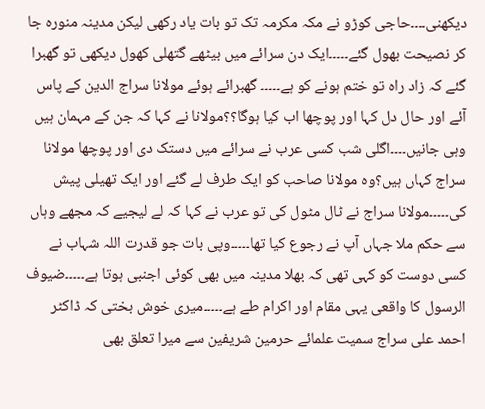دیکھنی۔۔۔۔حاجی کوڑو نے مکہ مکرمہ تک تو بات یاد رکھی لیکن مدینہ منورہ جا کر نصیحت بھول گئے۔۔۔۔۔ایک دن سرائے میں بیٹھے گتھلی کھول دیکھی تو گھبرا گئے کہ زاد راہ تو ختم ہونے کو ہے۔۔۔۔۔ گھبرائے ہوئے مولانا سراج الدین کے پاس آئے اور حال دل کہا اور پوچھا اب کیا ہوگا؟؟مولانا نے کہا کہ جن کے مہمان ہیں وہی جانیں۔۔۔۔اگلی شب کسی عرب نے سرائے میں دستک دی اور پوچھا مولانا سراج کہاں ہیں؟وہ مولانا صاحب کو ایک طرف لے گئے اور ایک تھیلی پیش کی۔۔۔۔۔مولانا سراج نے ٹال مٹول کی تو عرب نے کہا کہ لے لیجیے کہ مجھے وہاں سے حکم ملا جہاں آپ نے رجوع کیا تھا۔۔۔۔۔وپی بات جو قدرت اللہ شہاب نے کسی دوست کو کہی تھی کہ بھلا مدینہ میں بھی کوئی اجنبی ہوتا ہے۔۔۔۔۔ضیوف الرسول کا واقعی یہی مقام اور اکرام طے ہے۔۔۔۔۔میری خوش بختی کہ ڈاکٹر احمد علی سراج سمیت علمائے حرمین شریفین سے میرا تعلق بھی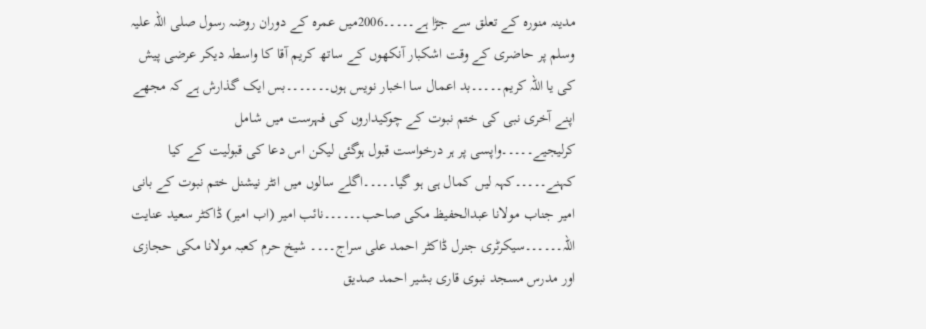مدینہ منورہ کے تعلق سے جڑا ہے۔۔۔۔۔2006میں عمرہ کے دوران روضہ رسول صلی اللہ علیہ وسلم پر حاضری کے وقت اشکبار آنکھوں کے ساتھ کریم آقا کا واسطہ دیکر عرضی پیش کی یا اللہ کریم۔۔۔۔۔بد اعمال سا اخبار نویس ہوں۔۔۔۔۔۔۔بس ایک گذارش ہے کہ مجھے اپنے آخری نبی کی ختم نبوت کے چوکیداروں کی فہرست میں شامل کرلیجیے۔۔۔۔۔واپسی پر ہر درخواست قبول ہوگئی لیکن اس دعا کی قبولیت کے کیا کہنے۔۔۔۔۔کہہ لیں کمال ہی ہو گیا۔۔۔۔۔اگلے سالوں میں انٹر نیشنل ختم نبوت کے بانی امیر جناب مولانا عبدالحفیظ مکی صاحب۔۔۔۔۔۔نائب امیر (اب امیر) ڈاکٹر سعید عنایت اللہ۔۔۔۔۔۔سیکرٹری جنرل ڈاکٹر احمد علی سراج۔۔۔۔ شیخ حرم کعبہ مولانا مکی حجازی اور مدرس مسجد نبوی قاری بشیر احمد صدیق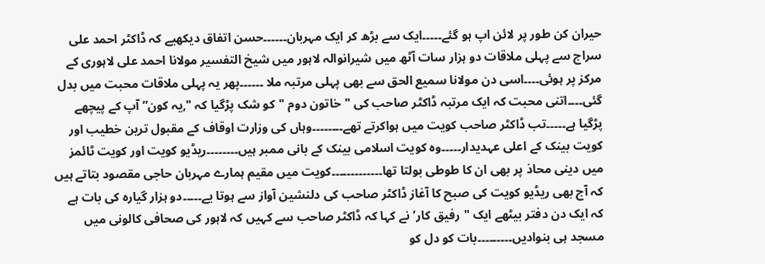حیران کن طور پر لائن اپ ہو گئے۔۔۔۔۔ایک سے بڑھ کر ایک مہربان۔۔۔۔۔۔حسن اتفاق دیکھیے کہ ڈاکٹر احمد علی سراج سے پہلی ملاقات دو ہزار سات آٹھ میں شیرانوالہ لاہور میں شیخ التفسیر مولانا احمد علی لاہوری کے مرکز پر ہوئی۔۔۔۔اسی دن مولانا سمیع الحق سے بھی پہلی مرتبہ ملا ۔۔۔۔۔۔پھر یہ پہلی ملاقات محبت میں بدل گئی۔۔۔۔اتنی محبت کہ ایک مرتبہ ڈاکٹر صاحب کی "خاتون دوم "کو شک پڑگیا کہ ",یہ کون” آپ کے پیچھے پڑگیا ہے۔۔۔۔۔تب ڈاکٹر صاحب کویت میں ہواکرتے تھے۔۔۔۔۔۔۔۔وہاں کی وزارت اوقاف کے مقبول ترین خطیب اور کویت بینک کے اعلی عہدیدار۔۔۔۔۔وہ کویت اسلامی بینک کے بانی ممبر ہیں۔۔۔۔۔۔۔۔ریڈیو کویت اور کویت ٹائمز میں دینی محاذ پر بھی ان کا طوطی بولتا تھا۔۔۔۔۔۔۔۔۔۔۔۔۔کویت میں مقیم ہمارے مہربان حاجی مقصود بتاتے ہیں کہ آج بھی ریڈیو کویت کی صبح کا آغاز ڈاکٹر صاحب کی دلنشین آواز سے ہوتا یے۔۔۔۔۔دو ہزار گیارہ کی بات ہے کہ ایک دن دفتر بیٹھے ایک "رفیق کار’نے کہا کہ ڈاکٹر صاحب سے کہیں کہ لاہور کی صحافی کالونی میں مسجد ہی بنوادیں۔۔۔۔۔۔۔۔۔بات کو دل کو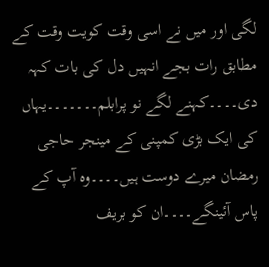لگی اور میں نے اسی وقت کویت وقت کے مطابق رات بجے انہیں دل کی بات کہہ دی۔۔۔۔کہنے لگے نو پرابلم۔۔۔۔۔۔۔یہاں کی ایک بڑی کمپنی کے مینجر حاجی رمضان میرے دوست ہیں۔۔۔۔وہ آپ کے پاس آئینگے۔۔۔۔ان کو بریف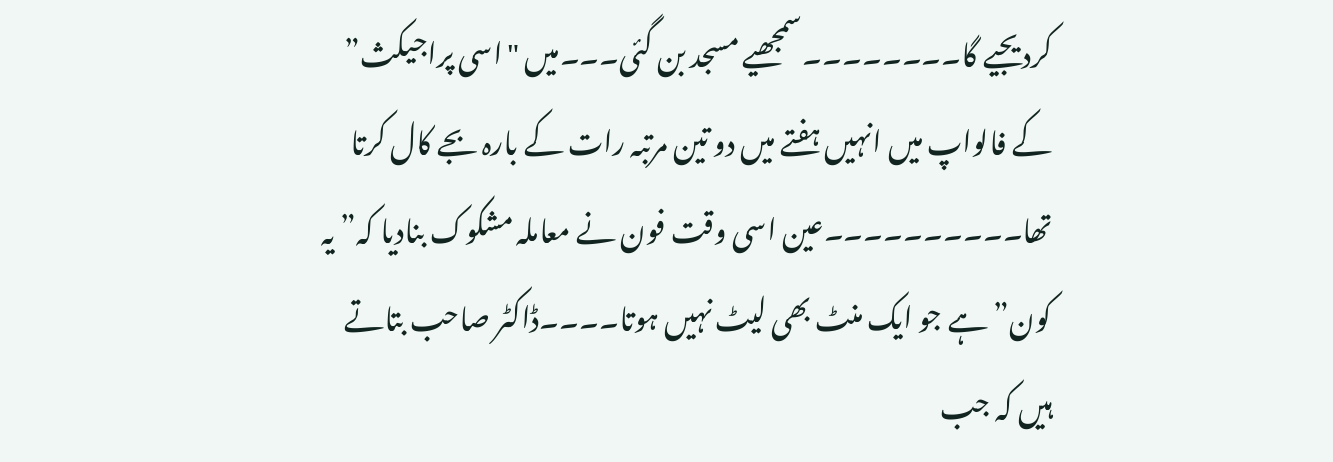کردیجیے گا۔۔۔۔۔۔۔۔سمجھیے مسجد بن گئی۔۔۔میں "اسی پراجیکث” کے فالواپ میں انہیں ہفتے میں دو تین مرتبہ رات کے بارہ بجے کال کرتا تھا۔۔۔۔۔۔۔۔۔۔عین اسی وقت فون نے معاملہ مشکوک بنادیا کہ” یہ کون” ہے جو ایک منٹ بھی لیٹ نہیں ہوتا۔۔۔۔ڈاکٹر صاحب بتاتے ہیں کہ جب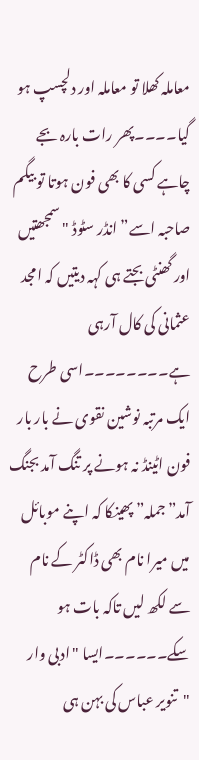معاملہ کھلا تو معاملہ اور دلچسپ ہو گیا۔۔۔۔پھر رات بارہ بجے چاہے کسی کا بھی فون ہوتا تو بیگم صاحبہ اسے” انڈر سٹوڈ "سمجھتیں اور گھنٹی بجتے ہی کہہ دیتیں کہ امجد عثمانی کی کال آرہی ہے۔۔۔۔۔۔۔۔اسی طرح ایک مرتبہ نوشین نقوی نے بار بار فون اٹینڈ نہ ہونے پر تنگ آمد بجنگ آمد”جملہ” پھینکا کہ اپنے موبائل میں میرا نام بھی ڈاکٹر کے نام سے لکھ لیں تاکہ بات ہو سکے۔۔۔۔۔۔ایسا "ادبی وار "تنویر عباس کی بہن ہی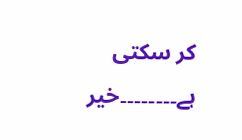کر سکتی ہے۔۔۔۔۔۔۔۔خیر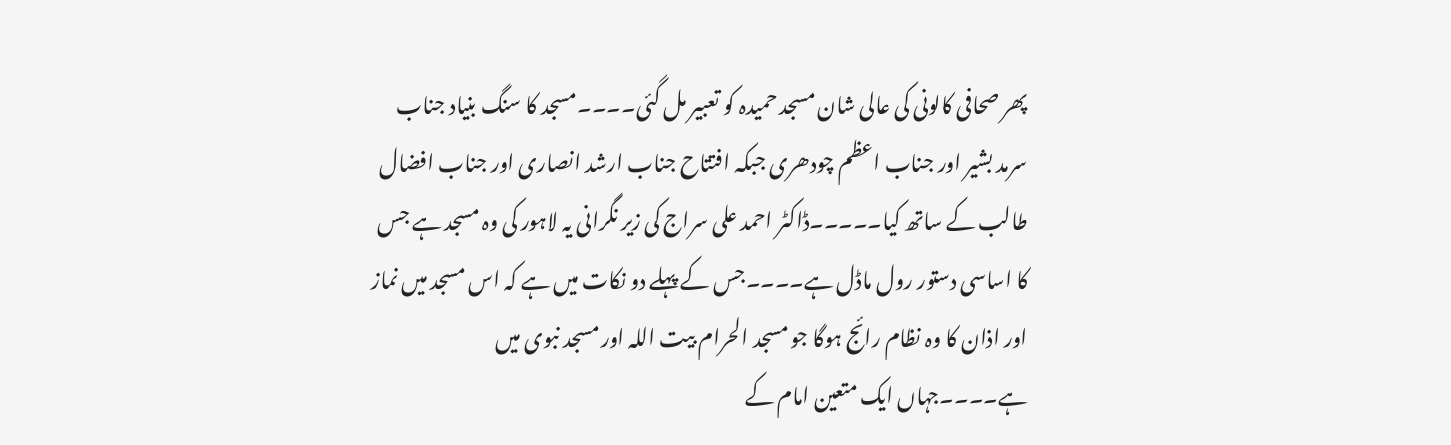پھر صحافی کالونی کی عالی شان مسجد حمیدہ کو تعبیر مل گئی۔۔۔۔مسجد کا سنگ بنیاد جناب سرمد بشیر اور جناب اعظم چودھری جبکہ افتتاح جناب ارشد انصاری اور جناب افضال طالب کے ساتھ کیا۔۔۔۔۔ڈاکٹر احمد علی سراج کی زیر نگرانی یہ لاہور کی وہ مسجد ہے جس کا اساسی دستور رول ماڈل ہے۔۔۔۔جس کے پہلے دو نکات میں ہے کہ اس مسجد میں نماز اور اذان کا وہ نظام رائج ہوگا جو مسجد الحرام بیت اللہ اور مسجد نبوی میں ہے۔۔۔۔جہاں ایک متعین امام کے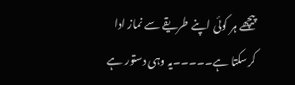پیچھے ہر کوئی اپنے طریقے سے نماز ادا کرسکتا ہے۔۔۔۔۔یہ وہی دستور ہے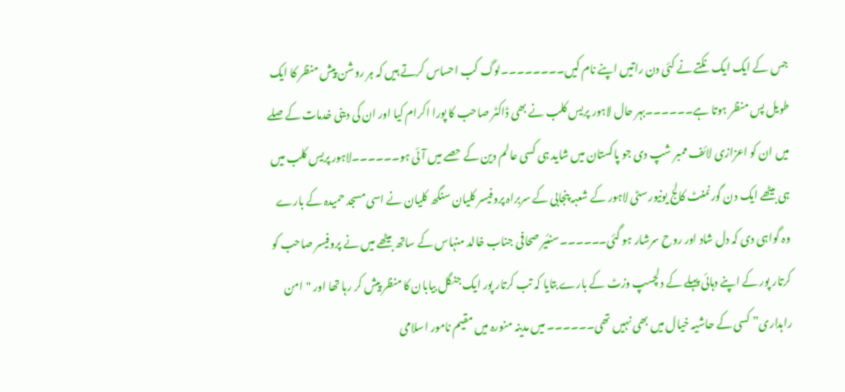جس کے ایک ایک نکتے نے کئی دن راتیں اپنے نام کیں۔۔۔۔۔۔۔۔لوگ کب احساس کرتے ہیں کہ ہر روشن پیش منظر کا ایک طویل پس منظر ہوتا ہے۔۔۔۔۔۔بہر حال لاہور پریس کلب نے بھی ڈاکٹر صاحب کا پورا اکرام کیا اور ان کی دینی خدمات کے صلے میں ان کو اعزازی لائف ممبر شپ دی جو پاکستان میں شاید ہی کسی عالم دین کے حصے میں آئی ہو۔۔۔۔۔۔لاہور پریس کلب میں ہی بیٹھے ایک دن گورنمنٹ کالج یونیورسٹی لاہور کے شعبہ پنجابی کے سربراہ پروفیسر کلیان سنگھ کلیان نے اسی مسجد حمیدہ کے بارے وہ گواہی دی کہ دل شاد اور روح سرشار ہو گئی۔۔۔۔۔۔سنئیر صحافی جناب خالد منہاس کے ساتھ بیٹھے میں نے پروفیسر صاحب کو کرتار پور کے اپنے دہائی پہلے کے دلچسپ وزٹ کے بارے بتایا کہ تب کرتار پور ایک جنگل بیابان کا منظر پیش کر رہا تھا اور "امن راہداری” کسی کے حاشیہ خیال میں بھی نہیں تھی۔۔۔۔۔۔ میں مدینہ منورہ میں مقیم نامور اسلامی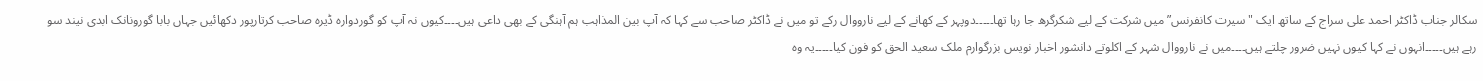سکالر جناب ڈاکٹر احمد علی سراج کے ساتھ ایک "سیرت کانفرنس”میں شرکت کے لیے شکرگرھ جا رہا تھا۔۔۔۔۔دوپہر کے کھانے کے لیے نارووال رکے تو میں نے ڈاکٹر صاحب سے کہا کہ آپ بین المذاہب ہم آہنگی کے بھی داعی ہیں۔۔۔۔کیوں نہ آپ کو گوردوارہ ڈیرہ صاحب کرتارپور دکھائیں جہاں بابا گورونانک ابدی نیند سو رہے ہیں۔۔۔۔۔انہوں نے کہا کیوں نہیں ضرور چلتے ہیں۔۔۔۔میں نے نارووال شہر کے اکلوتے دانشور اخبار نویس بزرگوارم ملک سعید الحق کو فون کیا۔۔۔۔۔یہ وہ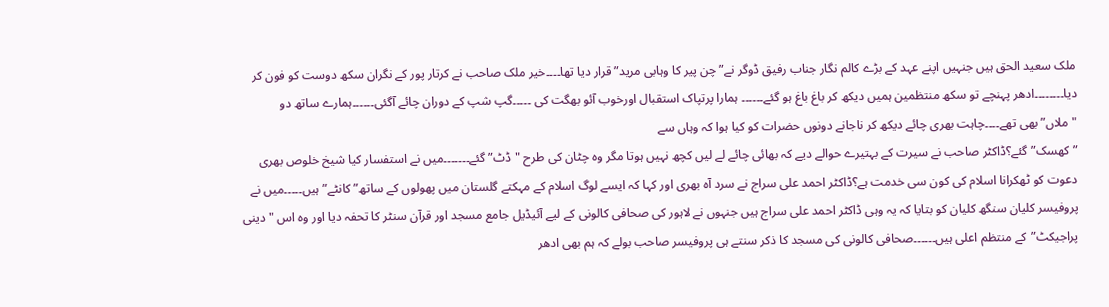ملک سعید الحق ہیں جنہیں اپنے عہد کے بڑے کالم نگار جناب رفیق ڈوگر نے”چن پیر کا وہابی مرید”قرار دیا تھا۔۔۔۔خیر ملک صاحب نے کرتار پور کے نگران سکھ دوست کو فون کر دیا۔۔۔۔۔۔۔۔ادھر پہنچے تو سکھ منتظمین ہمیں دیکھ کر باغ باغ ہو گئے۔۔۔۔۔۔ ہمارا پرتپاک استقبال اورخوب آئو بھگت کی ۔۔۔۔۔گپ شپ کے دوران چائے آگئی۔۔۔۔۔۔ہمارے ساتھ دو "ملاں”بھی تھے۔۔۔۔چاہت بھری چائے دیکھ کر ناجانے دونوں حضرات کو کیا ہوا کہ وہاں سے
” کھسک” گئے؟ڈاکٹر صاحب نے سیرت کے بہتیرے حوالے دیے کہ بھائی چائے لے لیں کچھ نہیں ہوتا مگر وہ چٹان کی طرح "ڈٹ” گئے۔۔۔۔۔۔۔میں نے استفسار کیا شیخ خلوص بھری دعوت کو ٹھکرانا اسلام کی کون سی خدمت ہے؟ڈاکٹر احمد علی سراج نے سرد آہ بھری اور کہا کہ ایسے لوگ اسلام کے مہکتے گلستان میں پھولوں کے ساتھ” کانٹے” ہیں۔۔۔۔۔میں نے پروفیسر کلیان سنگھ کلیان کو بتایا کہ یہ وہی ڈاکٹر احمد علی سراج ہیں جنہوں نے لاہور کی صحافی کالونی کے لیے آئیڈیل جامع مسجد اور قرآن سنٹر کا تحفہ دیا اور وہ اس "دینی پراجیکٹ”کے منتظم اعلی ہیں۔۔۔۔۔۔صحافی کالونی کی مسجد کا ذکر سنتے ہی پروفیسر صاحب بولے کہ ہم بھی ادھر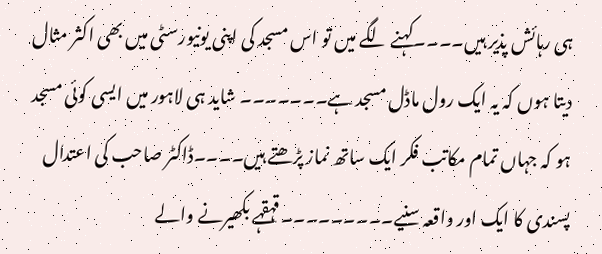ہی رہائش پذیر ہیں۔۔۔۔کہنے لگے میں تو اس مسجد کی اپنی یونیورسٹی میں بھی اکثر مثال دیتا ہوں کہ یہ ایک رول ماڈل مسجد ہے۔۔۔۔۔۔۔ شاید ہی لاہور میں ایسی کوئی مسجد ہو کہ جہاں تمام مکاتب فکر ایک ساتھ نماز پڑھتے ہیں۔۔۔۔ڈاکٹر صاحب کی اعتدال پسندی کا ایک اور واقعہ سنیے۔۔۔۔۔۔۔۔۔قہقہے بکھیرنے والے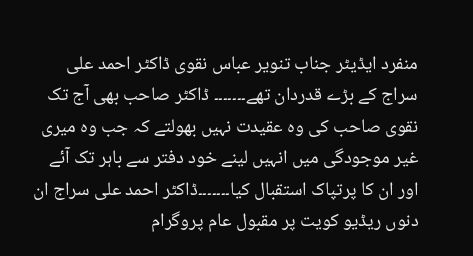منفرد ایڈیٹر جناب تنویر عباس نقوی ڈاکٹر احمد علی سراج کے بڑے قدردان تھے۔۔۔۔۔۔۔ ڈاکٹر صاحب بھی آج تک نقوی صاحب کی وہ عقیدت نہیں بھولتے کہ جب وہ میری غیر موجودگی میں انہیں لینے خود دفتر سے باہر تک آئے اور ان کا پرتپاک استقبال کیا۔۔۔۔۔۔۔ڈاکٹر احمد علی سراج ان دنوں ریڈیو کویت پر مقبول عام پروگرام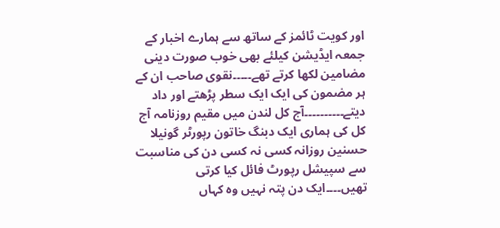اور کویت ٹائمز کے ساتھ سے ہمارے اخبار کے جمعہ ایڈیشن کیلئے بھی خوب صورت دینی مضامین لکھا کرتے تھے۔۔۔۔۔نقوی صاحب ان کے ہر مضمون کی ایک ایک سطر پڑھتے اور داد دیتے۔۔۔۔۔۔۔۔۔۔آج کل لندن میں مقیم روزنامہ آج کل کی ہماری ایک دبنگ خاتون رپورٹر گونیلا حسنین روزانہ کسی نہ کسی دن کی مناسبت سے سپیشل رپورٹ فائل کیا کرتی تھیں۔۔۔۔ایک دن پتہ نہیں وہ کہاں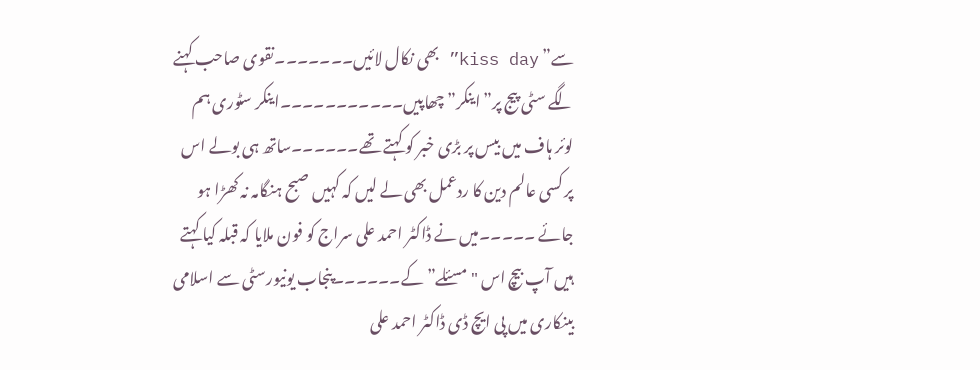سے” kiss day” بھی نکال لائیں۔۔۔۔۔۔۔نقوی صاحب کہنے لگے سٹی پیج پر” اینکر” چھاپیں۔۔۔۔۔۔۔۔۔۔۔اینکر سٹوری ہم لوئر ہاف میں بیس پر بڑی خبر کو کہتے تھے۔۔۔۔۔۔ساتھ ہی بولے اس پر کسی عالم دین کا ردعمل بھی لے لیں کہ کہیں صبح ہنگامہ نہ کھڑا ہو جائے ۔۔۔۔۔میں نے ڈاکٹر احمد علی سراج کو فون ملایا کہ قبلہ کیا کہتے ہیں آپ بیچ اس "مسئلے” کے۔۔۔۔۔۔پنجاب یونیورسٹی سے اسلامی بینکاری میں پی ایچ ڈی ڈاکٹر احمد علی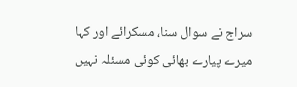سراج نے سوال سنا، مسکرائے اور کہا میرے پیارے بھائی کوئی مسئلہ نہیں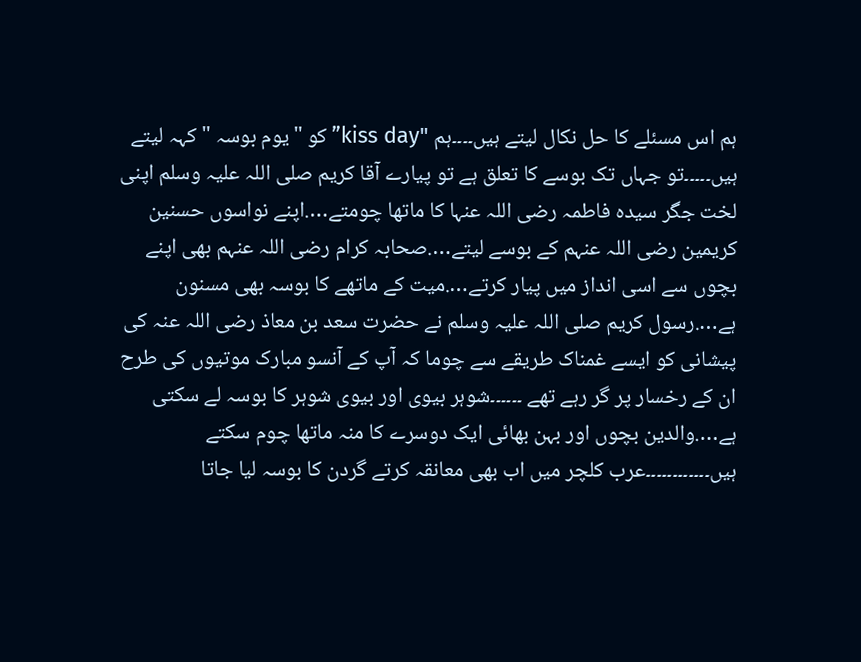ہم اس مسئلے کا حل نکال لیتے ہیں۔۔۔۔ہم "kiss day”کو "یوم بوسہ "کہہ لیتے ہیں۔۔۔۔۔تو جہاں تک بوسے کا تعلق ہے تو پیارے آقا کریم صلی اللہ علیہ وسلم اپنی لخت جگر سیدہ فاطمہ رضی اللہ عنہا کا ماتھا چومتے….اپنے نواسوں حسنین کریمین رضی اللہ عنہم کے بوسے لیتے….صحابہ کرام رضی اللہ عنہم بھی اپنے بچوں سے اسی انداز میں پیار کرتے….میت کے ماتھے کا بوسہ بھی مسنون ہے….رسول کریم صلی اللہ علیہ وسلم نے حضرت سعد بن معاذ رضی اللہ عنہ کی پیشانی کو ایسے غمناک طریقے سے چوما کہ آپ کے آنسو مبارک موتیوں کی طرح ان کے رخسار پر گر رہے تھے ۔۔۔۔۔۔شوہر بیوی اور بیوی شوہر کا بوسہ لے سکتی ہے….والدین بچوں اور بہن بھائی ایک دوسرے کا منہ ماتھا چوم سکتے ہیں۔۔۔۔۔۔۔۔۔۔۔۔عرب کلچر میں اب بھی معانقہ کرتے گردن کا بوسہ لیا جاتا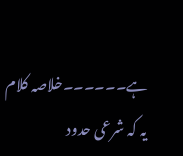ہے۔۔۔۔۔۔خلاصہ کلام یہ کہ شرعی حدود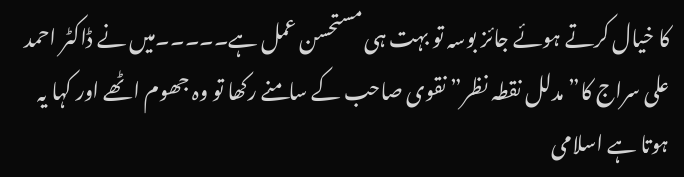کا خیال کرتے ہوئے جائز بوسہ تو بہت ہی مستحسن عمل ہے۔۔۔۔۔میں نے ڈاکٹر احمد علی سراج کا” مدلل نقطہ نظر” نقوی صاحب کے سامنے رکھا تو وہ جھوم اٹھے اور کہا یہ ہوتا ہے اسلامی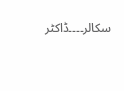سکالر۔۔۔۔ڈاکٹر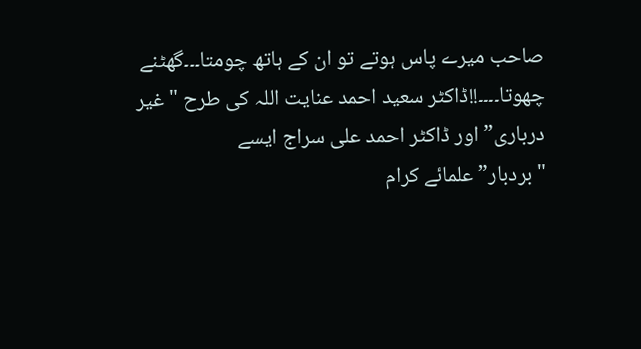صاحب میرے پاس ہوتے تو ان کے ہاتھ چومتا۔۔۔گھٹنے چھوتا۔۔۔۔!!ڈاکٹر سعید احمد عنایت اللہ کی طرح "غیر درباری” اور ڈاکٹر احمد علی سراج ایسے "بردبار”علمائے کرام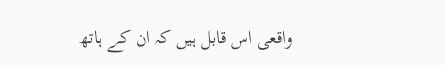واقعی اس قابل ہیں کہ ان کے ہاتھ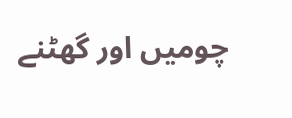چومیں اور گھٹنے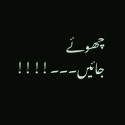چھوئے جائیں۔۔۔!!!!